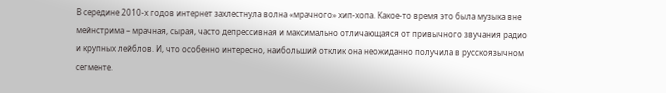В середине 2010-х годов интернет захлестнула волна «мрачного» хип-хопа. Какое-то время это была музыка вне мейнстрима – мрачная, сырая, часто депрессивная и максимально отличающаяся от привычного звучания радио и крупных лейблов. И, что особенно интересно, наибольший отклик она неожиданно получила в русскоязычном сегменте.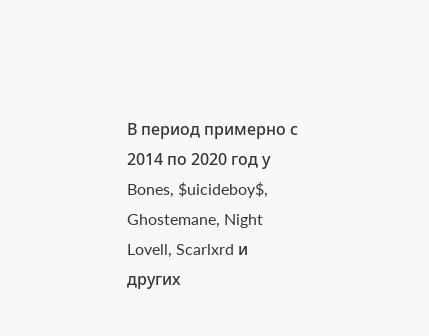В период примерно с 2014 по 2020 год у Bones, $uicideboy$, Ghostemane, Night Lovell, Scarlxrd и других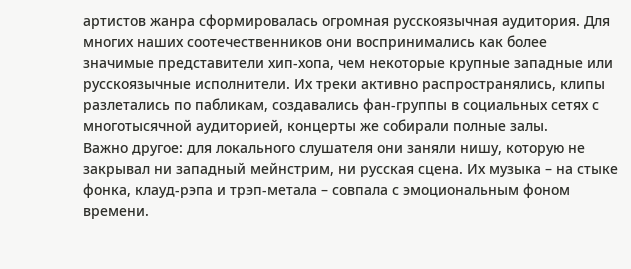артистов жанра сформировалась огромная русскоязычная аудитория. Для многих наших соотечественников они воспринимались как более значимые представители хип-хопа, чем некоторые крупные западные или русскоязычные исполнители. Их треки активно распространялись, клипы разлетались по пабликам, создавались фан-группы в социальных сетях с многотысячной аудиторией, концерты же собирали полные залы.
Важно другое: для локального слушателя они заняли нишу, которую не закрывал ни западный мейнстрим, ни русская сцена. Их музыка – на стыке фонка, клауд-рэпа и трэп-метала – совпала с эмоциональным фоном времени.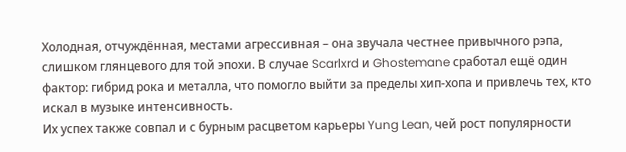Холодная, отчуждённая, местами агрессивная – она звучала честнее привычного рэпа, слишком глянцевого для той эпохи. В случае Scarlxrd и Ghostemane сработал ещё один фактор: гибрид рока и металла, что помогло выйти за пределы хип-хопа и привлечь тех, кто искал в музыке интенсивность.
Их успех также совпал и с бурным расцветом карьеры Yung Lean, чей рост популярности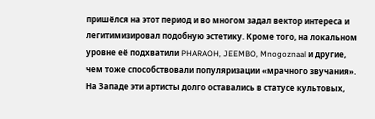пришёлся на этот период и во многом задал вектор интереса и легитимизировал подобную эстетику. Кроме того, на локальном уровне её подхватили PHARAOH, JEEMBO, Mnogoznaal и другие, чем тоже способствовали популяризации «мрачного звучания».
На Западе эти артисты долго оставались в статусе культовых,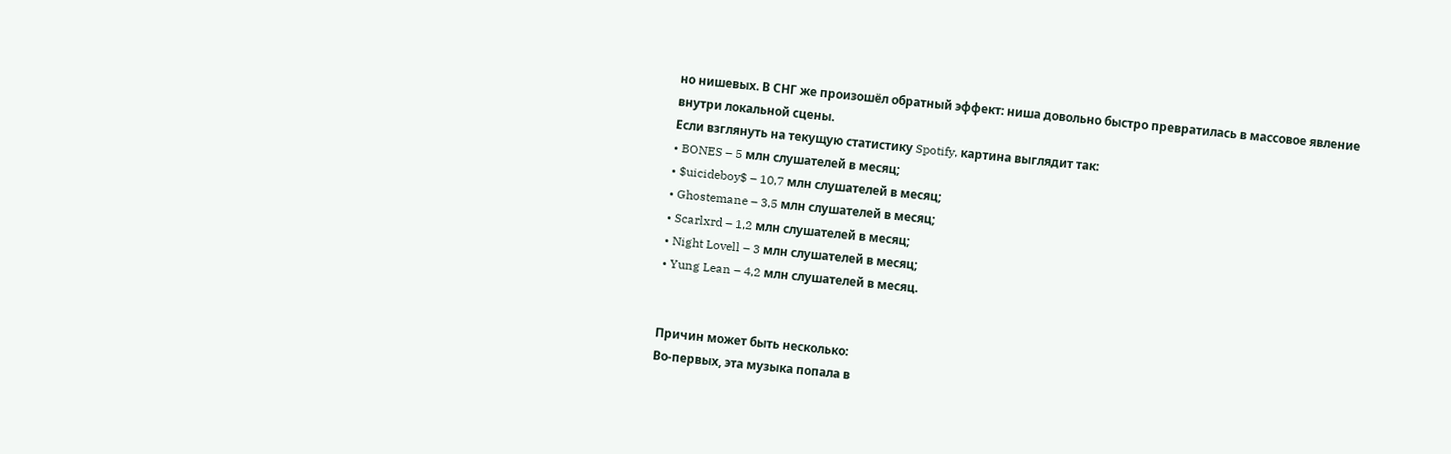но нишевых. В СНГ же произошёл обратный эффект: ниша довольно быстро превратилась в массовое явление внутри локальной сцены.
Если взглянуть на текущую статистику Spotify, картина выглядит так:
• BONES – 5 млн слушателей в месяц;
• $uicideboy$ – 10,7 млн слушателей в месяц;
• Ghostemane – 3,5 млн слушателей в месяц;
• Scarlxrd – 1,2 млн слушателей в месяц;
• Night Lovell – 3 млн слушателей в месяц;
• Yung Lean – 4,2 млн слушателей в месяц.


Причин может быть несколько:
Во-первых, эта музыка попала в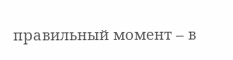правильный момент – в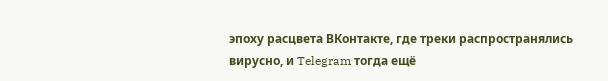эпоху расцвета ВКонтакте, где треки распространялись вирусно, и Telegram тогда ещё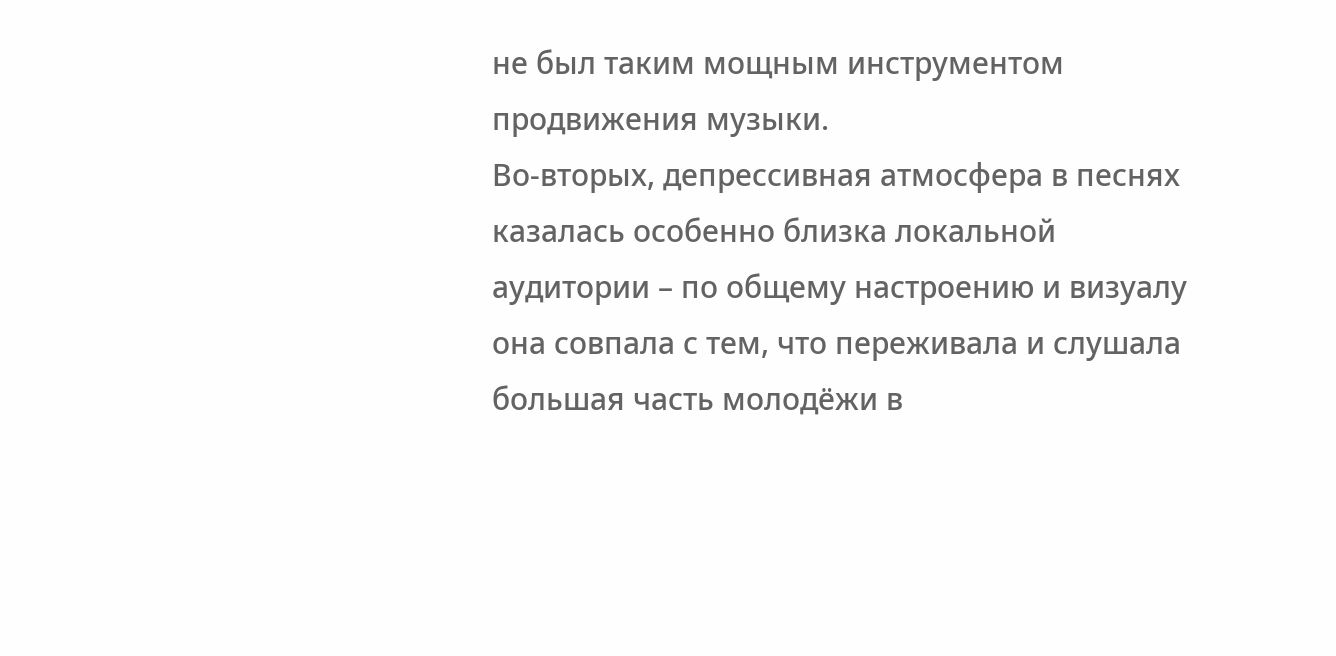не был таким мощным инструментом продвижения музыки.
Во-вторых, депрессивная атмосфера в песнях казалась особенно близка локальной аудитории – по общему настроению и визуалу она совпала с тем, что переживала и слушала большая часть молодёжи в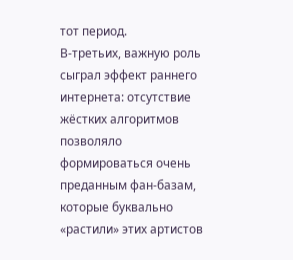тот период.
В-третьих, важную роль сыграл эффект раннего интернета: отсутствие жёстких алгоритмов позволяло формироваться очень преданным фан-базам, которые буквально «растили» этих артистов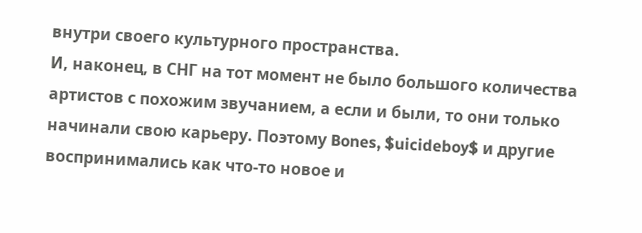внутри своего культурного пространства.
И, наконец, в СНГ на тот момент не было большого количества артистов с похожим звучанием, а если и были, то они только начинали свою карьеру. Поэтому Bones, $uicideboy$ и другие воспринимались как что-то новое и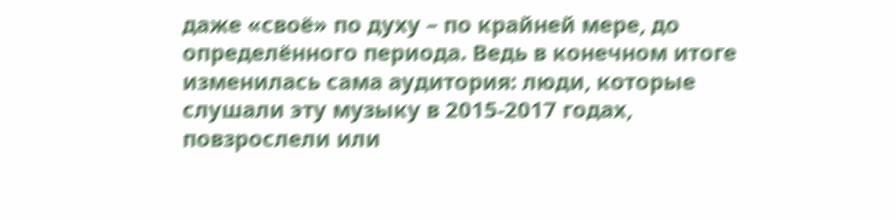даже «своё» по духу – по крайней мере, до определённого периода. Ведь в конечном итоге изменилась сама аудитория: люди, которые слушали эту музыку в 2015-2017 годах, повзрослели или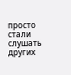просто стали слушать других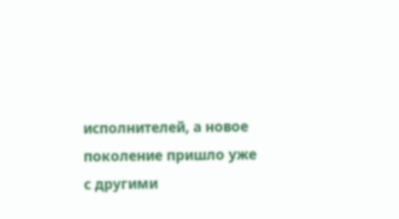исполнителей, а новое поколение пришло уже с другими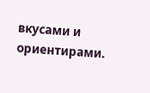вкусами и ориентирами.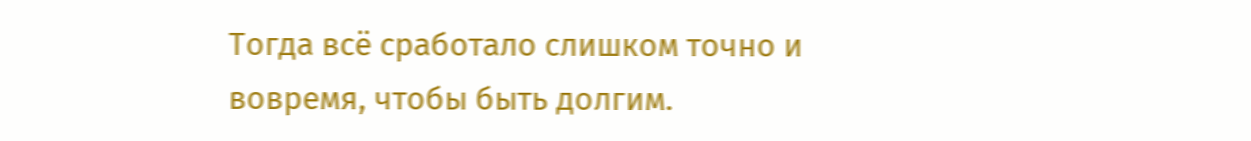Тогда всё сработало слишком точно и вовремя, чтобы быть долгим.